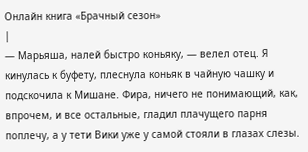Онлайн книга «Брачный сезон»
|
— Марьяша, налей быстро коньяку, — велел отец. Я кинулась к буфету, плеснула коньяк в чайную чашку и подскочила к Мишане. Фира, ничего не понимающий, как, впрочем, и все остальные, гладил плачущего парня поплечу, а у тети Вики уже у самой стояли в глазах слезы.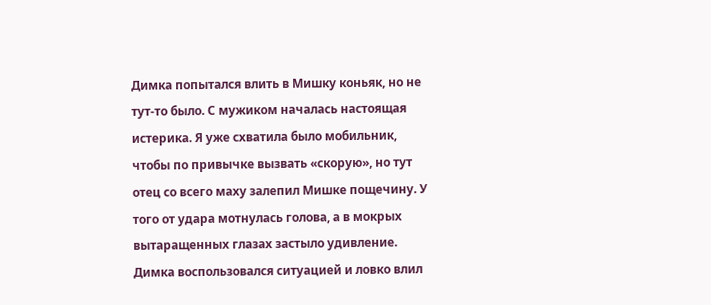Димка попытался влить в Мишку коньяк, но не тут-то было. С мужиком началась настоящая истерика. Я уже схватила было мобильник, чтобы по привычке вызвать «скорую», но тут отец со всего маху залепил Мишке пощечину. У того от удара мотнулась голова, а в мокрых вытаращенных глазах застыло удивление. Димка воспользовался ситуацией и ловко влил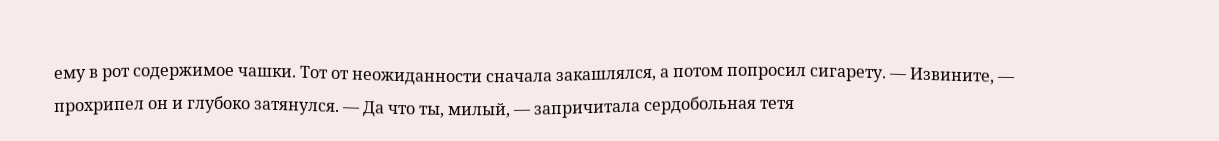ему в рот содержимое чашки. Тот от неожиданности сначала закашлялся, а потом попросил сигарету. — Извините, — прохрипел он и глубоко затянулся. — Да что ты, милый, — запричитала сердобольная тетя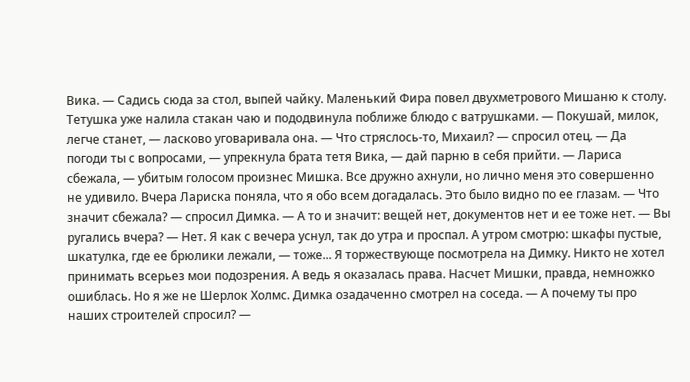Вика. — Садись сюда за стол, выпей чайку. Маленький Фира повел двухметрового Мишаню к столу. Тетушка уже налила стакан чаю и пододвинула поближе блюдо с ватрушками. — Покушай, милок, легче станет, — ласково уговаривала она. — Что стряслось-то, Михаил? — спросил отец. — Да погоди ты с вопросами, — упрекнула брата тетя Вика, — дай парню в себя прийти. — Лариса сбежала, — убитым голосом произнес Мишка. Все дружно ахнули, но лично меня это совершенно не удивило. Вчера Лариска поняла, что я обо всем догадалась. Это было видно по ее глазам. — Что значит сбежала? — спросил Димка. — А то и значит: вещей нет, документов нет и ее тоже нет. — Вы ругались вчера? — Нет. Я как с вечера уснул, так до утра и проспал. А утром смотрю: шкафы пустые, шкатулка, где ее брюлики лежали, — тоже... Я торжествующе посмотрела на Димку. Никто не хотел принимать всерьез мои подозрения. А ведь я оказалась права. Насчет Мишки, правда, немножко ошиблась. Но я же не Шерлок Холмс. Димка озадаченно смотрел на соседа. — А почему ты про наших строителей спросил? —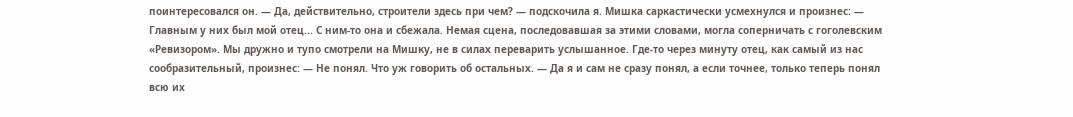поинтересовался он. — Да, действительно, строители здесь при чем? — подскочила я. Мишка саркастически усмехнулся и произнес: — Главным у них был мой отец... С ним-то она и сбежала. Немая сцена, последовавшая за этими словами, могла соперничать с гоголевским «Ревизором». Мы дружно и тупо смотрели на Мишку, не в силах переварить услышанное. Где-то через минуту отец, как самый из нас сообразительный, произнес: — Не понял. Что уж говорить об остальных. — Да я и сам не сразу понял, а если точнее, только теперь понял всю их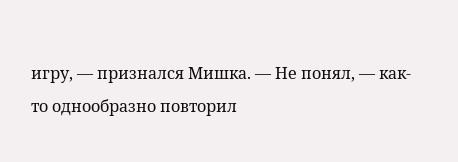игру, — признался Мишка. — Не понял, — как-то однообразно повторил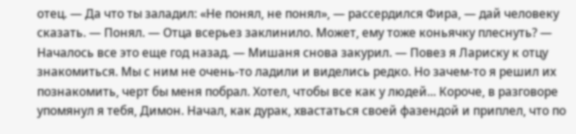отец. — Да что ты заладил: «Не понял, не понял», — рассердился Фира, — дай человеку сказать. — Понял. — Отца всерьез заклинило. Может, ему тоже коньячку плеснуть? — Началось все это еще год назад. — Мишаня снова закурил. — Повез я Лариску к отцу знакомиться. Мы с ним не очень-то ладили и виделись редко. Но зачем-то я решил их познакомить, черт бы меня побрал. Хотел, чтобы все как у людей... Короче, в разговоре упомянул я тебя, Димон. Начал, как дурак, хвастаться своей фазендой и приплел, что по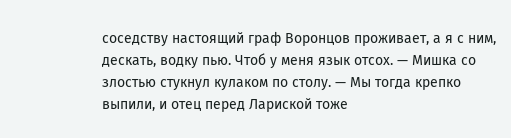соседству настоящий граф Воронцов проживает, а я с ним, дескать, водку пью. Чтоб у меня язык отсох. — Мишка со злостью стукнул кулаком по столу. — Мы тогда крепко выпили, и отец перед Лариской тоже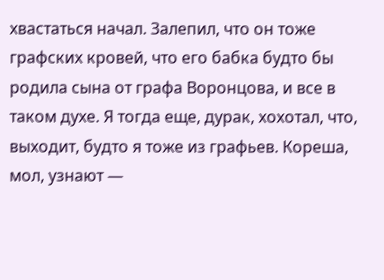хвастаться начал. Залепил, что он тоже графских кровей, что его бабка будто бы родила сына от графа Воронцова, и все в таком духе. Я тогда еще, дурак, хохотал, что, выходит, будто я тоже из графьев. Кореша, мол, узнают —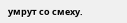умрут со смеху.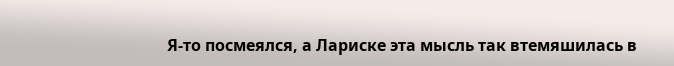Я-то посмеялся, а Лариске эта мысль так втемяшилась в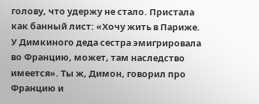голову, что удержу не стало. Пристала как банный лист: «Хочу жить в Париже. У Димкиного деда сестра эмигрировала во Францию, может, там наследство имеется». Ты ж, Димон, говорил про Францию и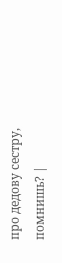про дедову сестру, помнишь? |